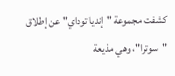كشفت مجموعة "إنديا توداي" عن إطلاق "سوترا"، وهي مذيعة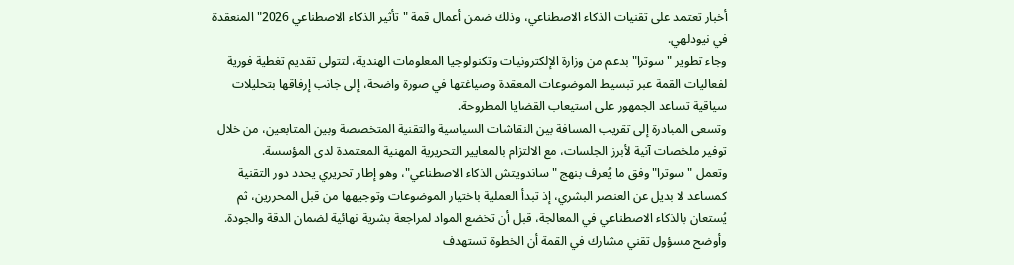أخبار تعتمد على تقنيات الذكاء الاصطناعي، وذلك ضمن أعمال قمة "تأثير الذكاء الاصطناعي 2026" المنعقدة في نيودلهي.
وجاء تطوير "سوترا" بدعم من وزارة الإلكترونيات وتكنولوجيا المعلومات الهندية، لتتولى تقديم تغطية فورية لفعاليات القمة عبر تبسيط الموضوعات المعقدة وصياغتها في صورة واضحة، إلى جانب إرفاقها بتحليلات سياقية تساعد الجمهور على استيعاب القضايا المطروحة.
وتسعى المبادرة إلى تقريب المسافة بين النقاشات السياسية والتقنية المتخصصة وبين المتابعين، من خلال توفير ملخصات آنية لأبرز الجلسات، مع الالتزام بالمعايير التحريرية المهنية المعتمدة لدى المؤسسة.
وتعمل "سوترا" وفق ما يُعرف بنهج "ساندويتش الذكاء الاصطناعي"، وهو إطار تحريري يحدد دور التقنية كمساعد لا بديل عن العنصر البشري، إذ تبدأ العملية باختيار الموضوعات وتوجيهها من قبل المحررين، ثم يُستعان بالذكاء الاصطناعي في المعالجة، قبل أن تخضع المواد لمراجعة بشرية نهائية لضمان الدقة والجودة.
وأوضح مسؤول تقني مشارك في القمة أن الخطوة تستهدف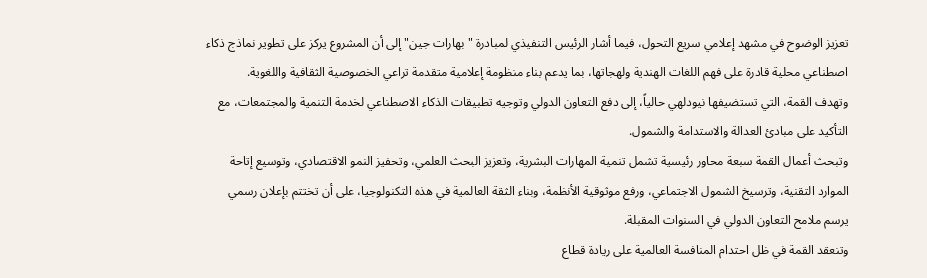تعزيز الوضوح في مشهد إعلامي سريع التحول، فيما أشار الرئيس التنفيذي لمبادرة "بهارات جين" إلى أن المشروع يركز على تطوير نماذج ذكاء اصطناعي محلية قادرة على فهم اللغات الهندية ولهجاتها، بما يدعم بناء منظومة إعلامية متقدمة تراعي الخصوصية الثقافية واللغوية.
وتهدف القمة، التي تستضيفها نيودلهي حالياً، إلى دفع التعاون الدولي وتوجيه تطبيقات الذكاء الاصطناعي لخدمة التنمية والمجتمعات، مع التأكيد على مبادئ العدالة والاستدامة والشمول.
وتبحث أعمال القمة سبعة محاور رئيسية تشمل تنمية المهارات البشرية، وتعزيز البحث العلمي، وتحفيز النمو الاقتصادي، وتوسيع إتاحة الموارد التقنية، وترسيخ الشمول الاجتماعي، ورفع موثوقية الأنظمة، وبناء الثقة العالمية في هذه التكنولوجيا، على أن تختتم بإعلان رسمي يرسم ملامح التعاون الدولي في السنوات المقبلة.
وتنعقد القمة في ظل احتدام المنافسة العالمية على ريادة قطاع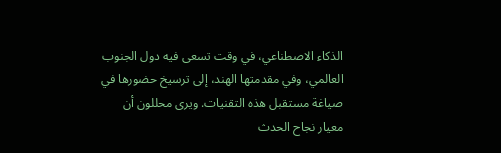الذكاء الاصطناعي، في وقت تسعى فيه دول الجنوب العالمي، وفي مقدمتها الهند، إلى ترسيخ حضورها في صياغة مستقبل هذه التقنيات. ويرى محللون أن معيار نجاح الحدث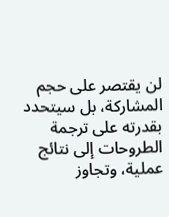لن يقتصر على حجم المشاركة، بل سيتحدد بقدرته على ترجمة الطروحات إلى نتائج عملية، وتجاوز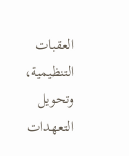العقبات التنظيمية، وتحويل التعهدات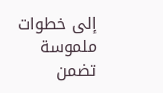إلى خطوات ملموسة تضمن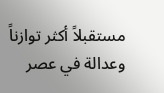مستقبلاً أكثر توازناً وعدالة في عصر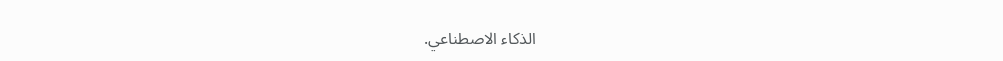الذكاء الاصطناعي.